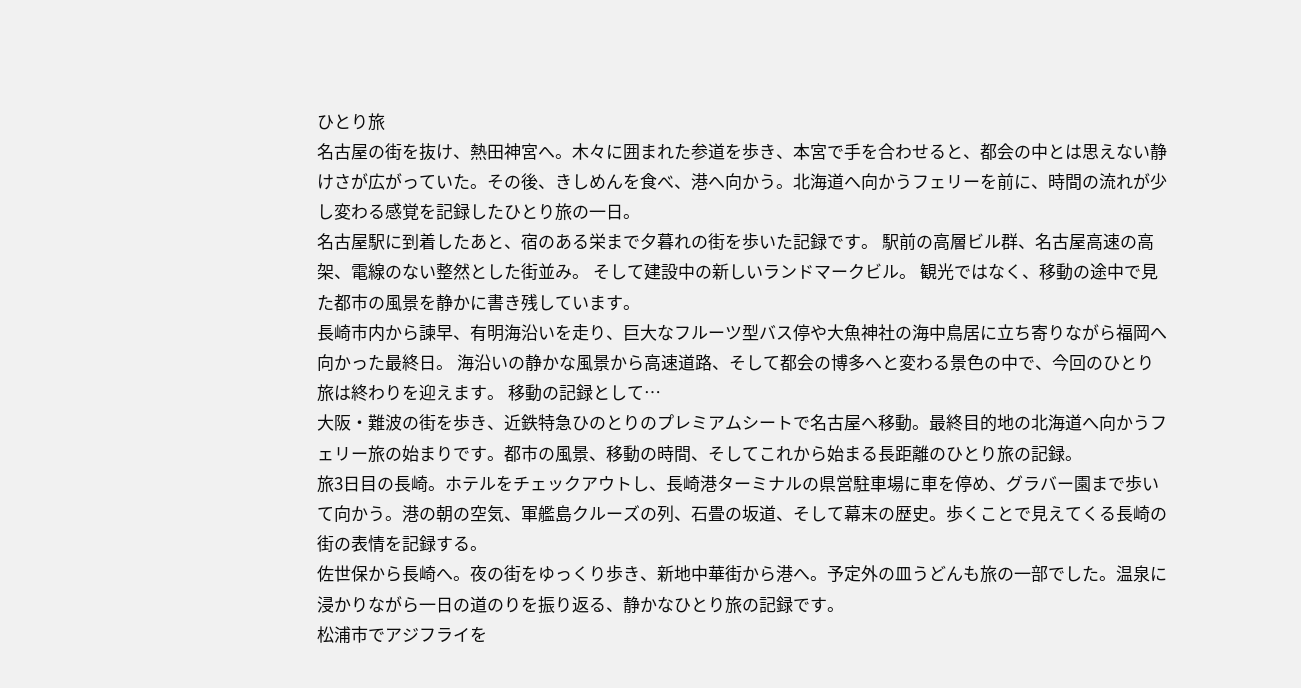ひとり旅
名古屋の街を抜け、熱田神宮へ。木々に囲まれた参道を歩き、本宮で手を合わせると、都会の中とは思えない静けさが広がっていた。その後、きしめんを食べ、港へ向かう。北海道へ向かうフェリーを前に、時間の流れが少し変わる感覚を記録したひとり旅の一日。
名古屋駅に到着したあと、宿のある栄まで夕暮れの街を歩いた記録です。 駅前の高層ビル群、名古屋高速の高架、電線のない整然とした街並み。 そして建設中の新しいランドマークビル。 観光ではなく、移動の途中で見た都市の風景を静かに書き残しています。
長崎市内から諫早、有明海沿いを走り、巨大なフルーツ型バス停や大魚神社の海中鳥居に立ち寄りながら福岡へ向かった最終日。 海沿いの静かな風景から高速道路、そして都会の博多へと変わる景色の中で、今回のひとり旅は終わりを迎えます。 移動の記録として…
大阪・難波の街を歩き、近鉄特急ひのとりのプレミアムシートで名古屋へ移動。最終目的地の北海道へ向かうフェリー旅の始まりです。都市の風景、移動の時間、そしてこれから始まる長距離のひとり旅の記録。
旅3日目の長崎。ホテルをチェックアウトし、長崎港ターミナルの県営駐車場に車を停め、グラバー園まで歩いて向かう。港の朝の空気、軍艦島クルーズの列、石畳の坂道、そして幕末の歴史。歩くことで見えてくる長崎の街の表情を記録する。
佐世保から長崎へ。夜の街をゆっくり歩き、新地中華街から港へ。予定外の皿うどんも旅の一部でした。温泉に浸かりながら一日の道のりを振り返る、静かなひとり旅の記録です。
松浦市でアジフライを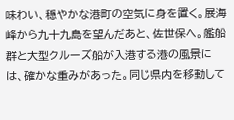味わい、穏やかな港町の空気に身を置く。展海峰から九十九島を望んだあと、佐世保へ。艦船群と大型クルーズ船が入港する港の風景には、確かな重みがあった。同じ県内を移動して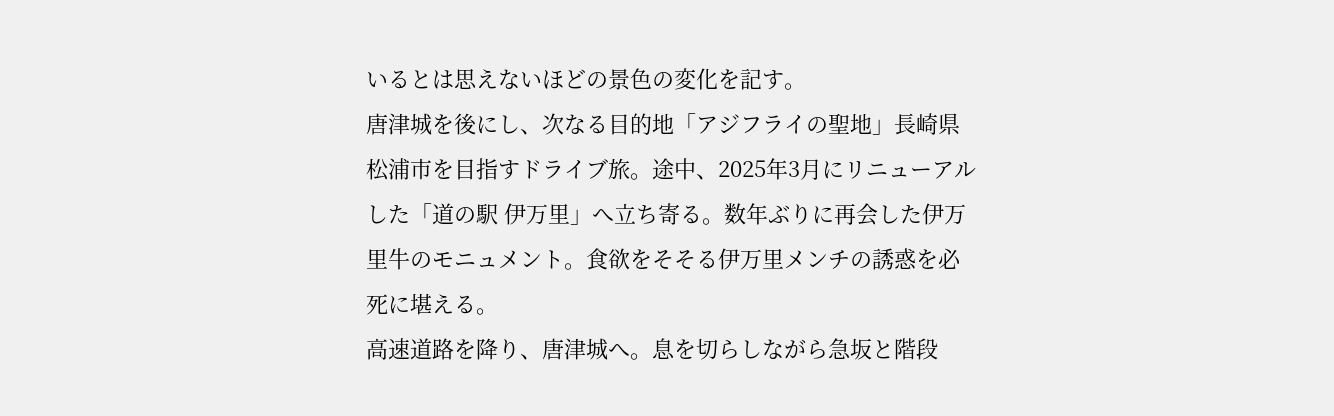いるとは思えないほどの景色の変化を記す。
唐津城を後にし、次なる目的地「アジフライの聖地」長崎県松浦市を目指すドライブ旅。途中、2025年3月にリニューアルした「道の駅 伊万里」へ立ち寄る。数年ぶりに再会した伊万里牛のモニュメント。食欲をそそる伊万里メンチの誘惑を必死に堪える。
高速道路を降り、唐津城へ。息を切らしながら急坂と階段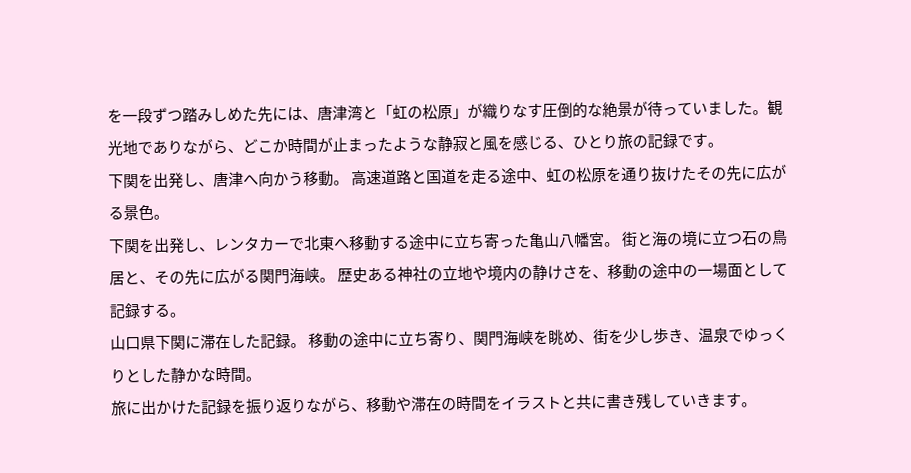を一段ずつ踏みしめた先には、唐津湾と「虹の松原」が織りなす圧倒的な絶景が待っていました。観光地でありながら、どこか時間が止まったような静寂と風を感じる、ひとり旅の記録です。
下関を出発し、唐津へ向かう移動。 高速道路と国道を走る途中、虹の松原を通り抜けたその先に広がる景色。
下関を出発し、レンタカーで北東へ移動する途中に立ち寄った亀山八幡宮。 街と海の境に立つ石の鳥居と、その先に広がる関門海峡。 歴史ある神社の立地や境内の静けさを、移動の途中の一場面として記録する。
山口県下関に滞在した記録。 移動の途中に立ち寄り、関門海峡を眺め、街を少し歩き、温泉でゆっくりとした静かな時間。
旅に出かけた記録を振り返りながら、移動や滞在の時間をイラストと共に書き残していきます。